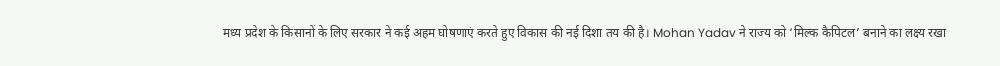मध्य प्रदेश के किसानों के लिए सरकार ने कई अहम घोषणाएं करते हुए विकास की नई दिशा तय की है। Mohan Yadav ने राज्य को ‘मिल्क कैपिटल’ बनाने का लक्ष्य रखा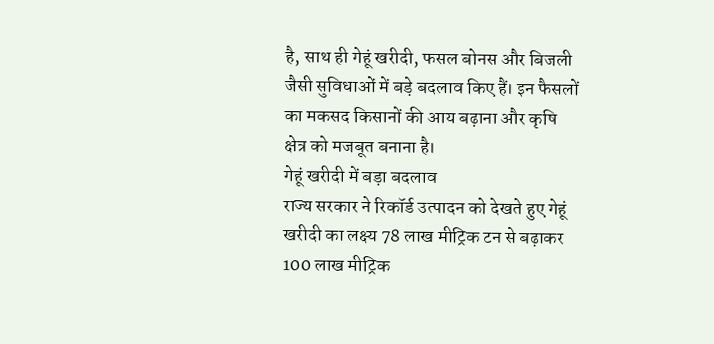है, साथ ही गेहूं खरीदी, फसल बोनस और बिजली जैसी सुविधाओं में बड़े बदलाव किए हैं। इन फैसलों का मकसद किसानों की आय बढ़ाना और कृषि क्षेत्र को मजबूत बनाना है।
गेहूं खरीदी में बड़ा बदलाव
राज्य सरकार ने रिकॉर्ड उत्पादन को देखते हुए गेहूं खरीदी का लक्ष्य 78 लाख मीट्रिक टन से बढ़ाकर 100 लाख मीट्रिक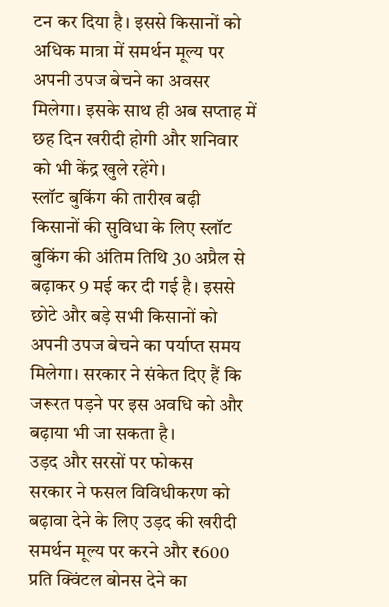टन कर दिया है। इससे किसानों को अधिक मात्रा में समर्थन मूल्य पर अपनी उपज बेचने का अवसर मिलेगा। इसके साथ ही अब सप्ताह में छह दिन खरीदी होगी और शनिवार को भी केंद्र खुले रहेंगे।
स्लॉट बुकिंग की तारीख बढ़ी
किसानों की सुविधा के लिए स्लॉट बुकिंग की अंतिम तिथि 30 अप्रैल से बढ़ाकर 9 मई कर दी गई है। इससे छोटे और बड़े सभी किसानों को अपनी उपज बेचने का पर्याप्त समय मिलेगा। सरकार ने संकेत दिए हैं कि जरूरत पड़ने पर इस अवधि को और बढ़ाया भी जा सकता है।
उड़द और सरसों पर फोकस
सरकार ने फसल विविधीकरण को बढ़ावा देने के लिए उड़द की खरीदी समर्थन मूल्य पर करने और ₹600 प्रति क्विंटल बोनस देने का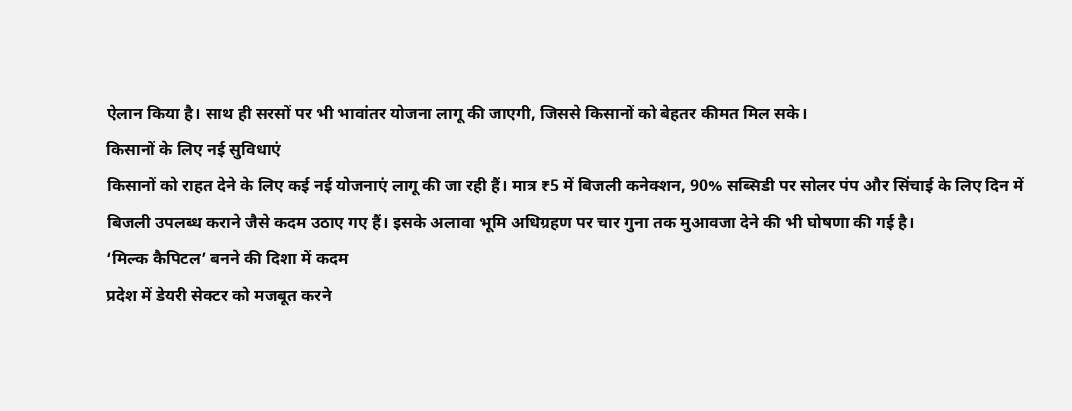ऐलान किया है। साथ ही सरसों पर भी भावांतर योजना लागू की जाएगी, जिससे किसानों को बेहतर कीमत मिल सके।
किसानों के लिए नई सुविधाएं
किसानों को राहत देने के लिए कई नई योजनाएं लागू की जा रही हैं। मात्र ₹5 में बिजली कनेक्शन, 90% सब्सिडी पर सोलर पंप और सिंचाई के लिए दिन में बिजली उपलब्ध कराने जैसे कदम उठाए गए हैं। इसके अलावा भूमि अधिग्रहण पर चार गुना तक मुआवजा देने की भी घोषणा की गई है।
‘मिल्क कैपिटल’ बनने की दिशा में कदम
प्रदेश में डेयरी सेक्टर को मजबूत करने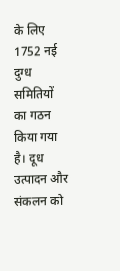के लिए 1752 नई दुग्ध समितियों का गठन किया गया है। दूध उत्पादन और संकलन को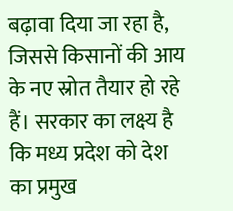बढ़ावा दिया जा रहा है, जिससे किसानों की आय के नए स्रोत तैयार हो रहे हैं। सरकार का लक्ष्य है कि मध्य प्रदेश को देश का प्रमुख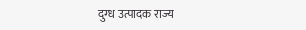दुग्ध उत्पादक राज्य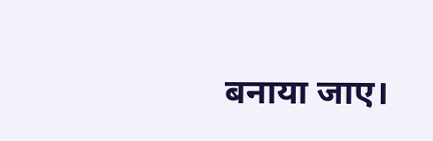बनाया जाए।